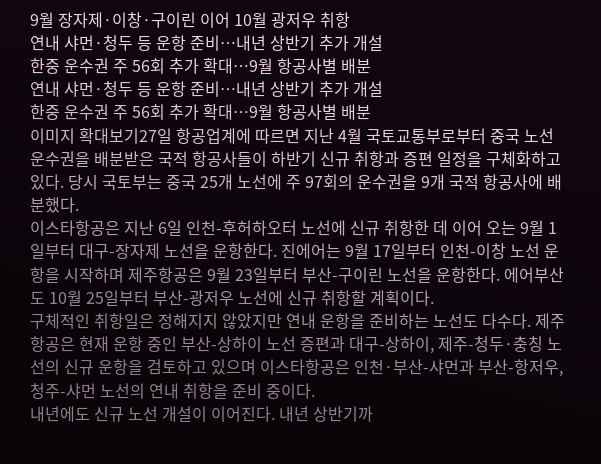9월 장자제·이창·구이린 이어 10월 광저우 취항
연내 샤먼·청두 등 운항 준비…내년 상반기 추가 개설
한중 운수권 주 56회 추가 확대…9월 항공사별 배분
연내 샤먼·청두 등 운항 준비…내년 상반기 추가 개설
한중 운수권 주 56회 추가 확대…9월 항공사별 배분
이미지 확대보기27일 항공업계에 따르면 지난 4월 국토교통부로부터 중국 노선 운수권을 배분받은 국적 항공사들이 하반기 신규 취항과 증편 일정을 구체화하고 있다. 당시 국토부는 중국 25개 노선에 주 97회의 운수권을 9개 국적 항공사에 배분했다.
이스타항공은 지난 6일 인천-후허하오터 노선에 신규 취항한 데 이어 오는 9월 1일부터 대구-장자제 노선을 운항한다. 진에어는 9월 17일부터 인천-이창 노선 운항을 시작하며 제주항공은 9월 23일부터 부산-구이린 노선을 운항한다. 에어부산도 10월 25일부터 부산-광저우 노선에 신규 취항할 계획이다.
구체적인 취항일은 정해지지 않았지만 연내 운항을 준비하는 노선도 다수다. 제주항공은 현재 운항 중인 부산-상하이 노선 증편과 대구-상하이, 제주-청두·충칭 노선의 신규 운항을 검토하고 있으며 이스타항공은 인천·부산-샤먼과 부산-항저우, 청주-샤먼 노선의 연내 취항을 준비 중이다.
내년에도 신규 노선 개설이 이어진다. 내년 상반기까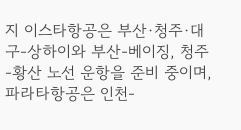지 이스타항공은 부산·청주·대구-상하이와 부산-베이징, 청주-황산 노선 운항을 준비 중이며, 파라타항공은 인천-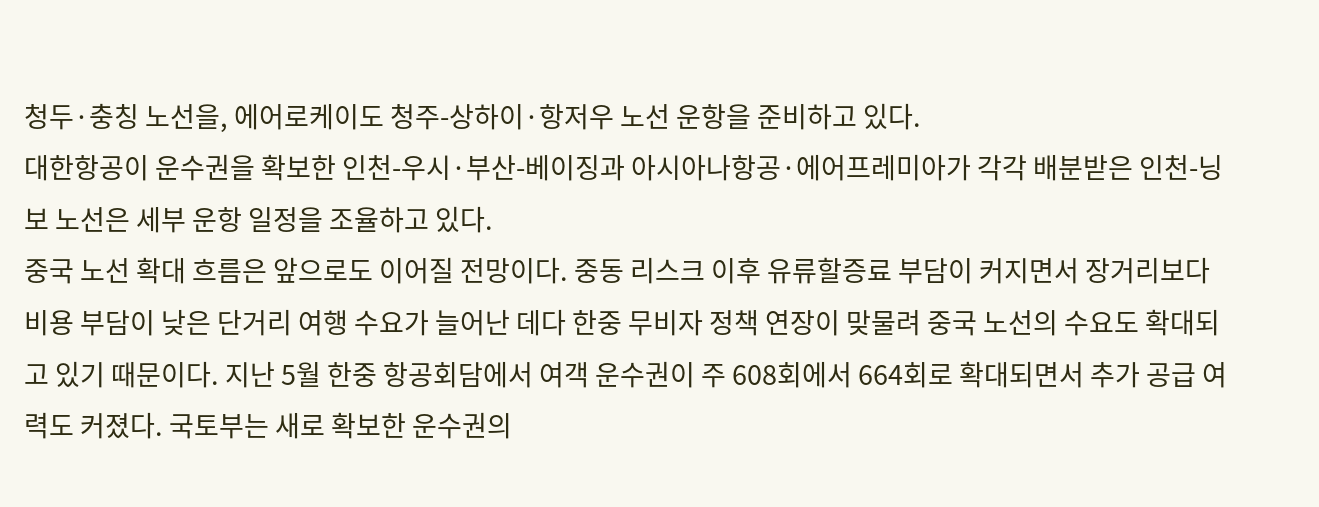청두·충칭 노선을, 에어로케이도 청주-상하이·항저우 노선 운항을 준비하고 있다.
대한항공이 운수권을 확보한 인천-우시·부산-베이징과 아시아나항공·에어프레미아가 각각 배분받은 인천-닝보 노선은 세부 운항 일정을 조율하고 있다.
중국 노선 확대 흐름은 앞으로도 이어질 전망이다. 중동 리스크 이후 유류할증료 부담이 커지면서 장거리보다 비용 부담이 낮은 단거리 여행 수요가 늘어난 데다 한중 무비자 정책 연장이 맞물려 중국 노선의 수요도 확대되고 있기 때문이다. 지난 5월 한중 항공회담에서 여객 운수권이 주 608회에서 664회로 확대되면서 추가 공급 여력도 커졌다. 국토부는 새로 확보한 운수권의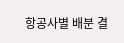항공사별 배분 결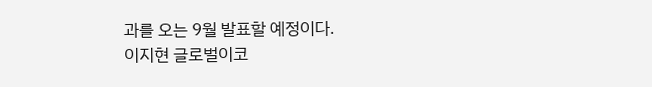과를 오는 9월 발표할 예정이다.
이지현 글로벌이코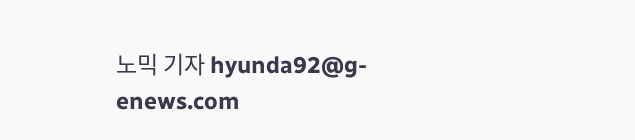노믹 기자 hyunda92@g-enews.com